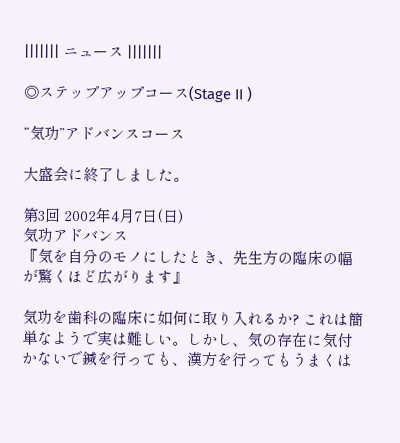||||||| ニュース |||||||

◎ステップアップコース(Stage II )

“気功”アドバンスコース

大盛会に終了しました。

第3回 2002年4月7日(日)
気功アドバンス
『気を自分のモノにしたとき、先生方の臨床の幅が驚くほど広がります』

気功を歯科の臨床に如何に取り入れるか? これは簡単なようで実は難しい。しかし、気の存在に気付かないで鍼を行っても、漢方を行ってもうまくは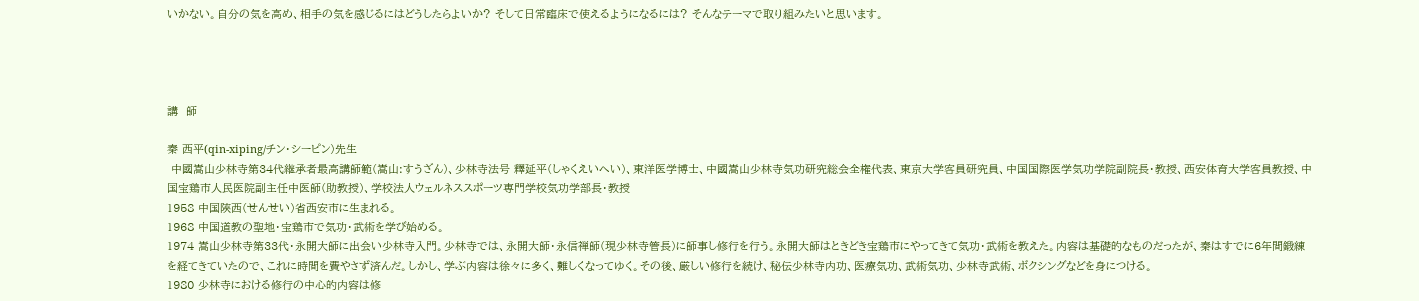いかない。自分の気を高め、相手の気を感じるにはどうしたらよいか? そして日常臨床で使えるようになるには? そんなテーマで取り組みたいと思います。




講  師

秦 西平(qin-xiping/チン・シーピン)先生
 中國嵩山少林寺第34代継承者最高講師範(嵩山:すうざん)、少林寺法号 釋延平(しゃくえいへい)、東洋医学博士、中國嵩山少林寺気功研究総会全権代表、東京大学客員研究員、中国国際医学気功学院副院長・教授、西安体育大学客員教授、中国宝鶏市人民医院副主任中医師(助教授)、学校法人ウェルネススポーツ専門学校気功学部長・教授
1958 中国陜西(せんせい)省西安市に生まれる。
1968 中国道教の聖地・宝鶏市で気功・武術を学び始める。
1974 嵩山少林寺第33代・永開大師に出会い少林寺入門。少林寺では、永開大師・永信禅師(現少林寺管長)に師事し修行を行う。永開大師はときどき宝鶏市にやってきて気功・武術を教えた。内容は基礎的なものだったが、秦はすでに6年間鍛練を経てきていたので、これに時間を費やさず済んだ。しかし、学ぶ内容は徐々に多く、難しくなってゆく。その後、厳しい修行を続け、秘伝少林寺内功、医療気功、武術気功、少林寺武術、ボクシングなどを身につける。
1980 少林寺における修行の中心的内容は修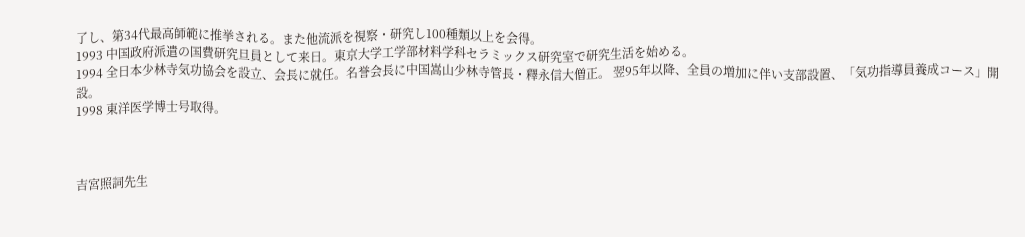了し、第34代最高師範に推挙される。また他流派を視察・研究し100種類以上を会得。
1993 中国政府派遣の国費研究旦員として来日。東京大学工学部材料学科セラミックス研究室で研究生活を始める。
1994 全日本少林寺気功協会を設立、会長に就任。名誉会長に中国嵩山少林寺管長・釋永信大僧正。 翌95年以降、全員の増加に伴い支部設置、「気功指導員養成コース」開設。
1998 東洋医学博士号取得。



吉宮照詞先生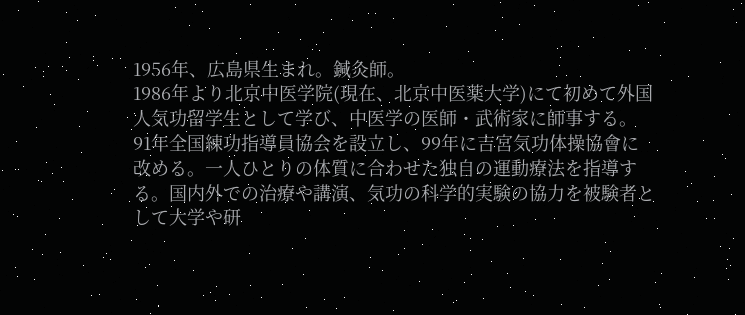1956年、広島県生まれ。鍼灸師。
1986年より北京中医学院(現在、北京中医薬大学)にて初めて外国人気功留学生として学び、中医学の医師・武術家に師事する。
91年全国練功指導員協会を設立し、99年に吉宮気功体操協會に改める。一人ひとりの体質に合わせた独自の運動療法を指導する。国内外での治療や講演、気功の科学的実験の協力を被験者として大学や研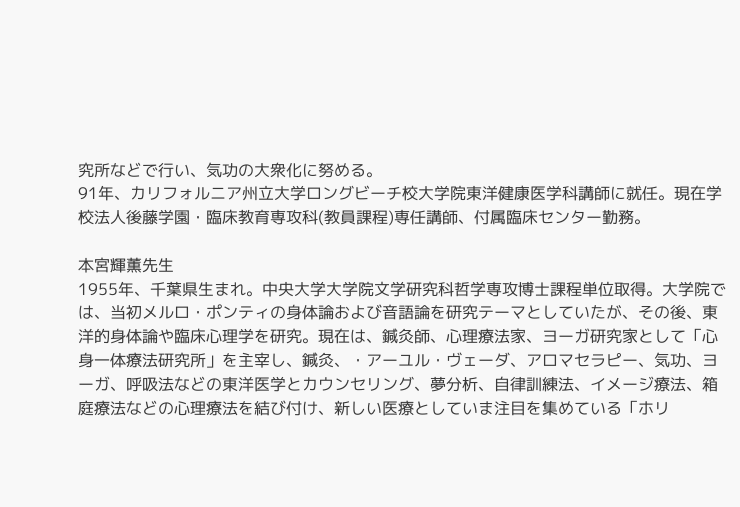究所などで行い、気功の大衆化に努める。
91年、カリフォルニア州立大学ロングビーチ校大学院東洋健康医学科講師に就任。現在学校法人後藤学園・臨床教育専攻科(教員課程)専任講師、付属臨床センター勤務。

本宮輝薫先生
1955年、千葉県生まれ。中央大学大学院文学研究科哲学専攻博士課程単位取得。大学院では、当初メルロ・ポンティの身体論および音語論を研究テーマとしていたが、その後、東洋的身体論や臨床心理学を研究。現在は、鍼灸師、心理療法家、ヨーガ研究家として「心身一体療法研究所」を主宰し、鍼灸、・アーユル・ヴェーダ、アロマセラピー、気功、ヨーガ、呼吸法などの東洋医学とカウンセリング、夢分析、自律訓練法、イメージ療法、箱庭療法などの心理療法を結び付け、新しい医療としていま注目を集めている「ホリ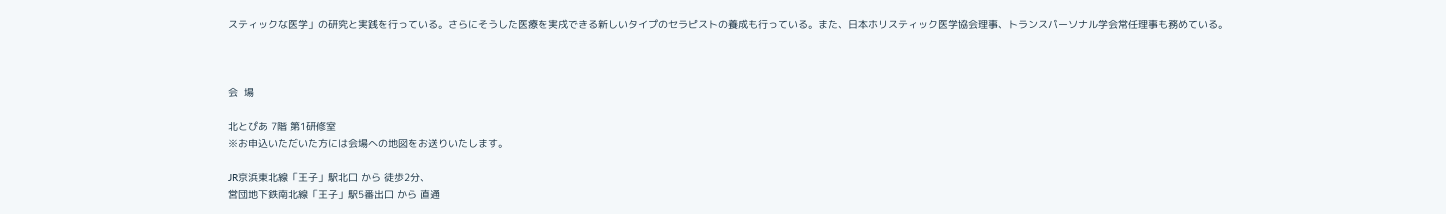スティックな医学」の研究と実践を行っている。さらにそうした医療を実戌できる新しいタイプのセラピストの養成も行っている。また、日本ホリスティック医学協会理事、トランスパーソナル学会常任理事も務めている。



会  場

北とぴあ 7階 第1研修室
※お申込いただいた方には会場への地図をお送りいたします。

JR京浜東北線「王子」駅北口 から 徒歩2分、
営団地下鉄南北線「王子」駅5番出口 から 直通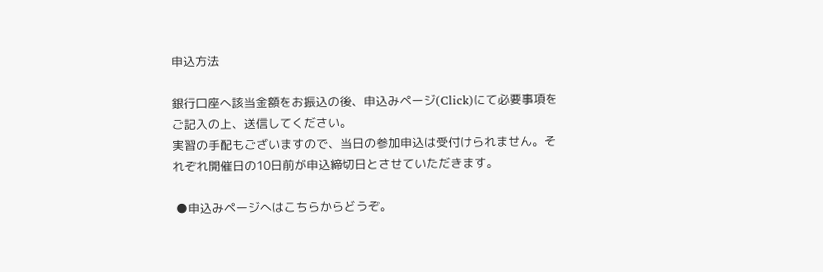申込方法

銀行口座へ該当金額をお振込の後、申込みページ(Click)にて必要事項をご記入の上、送信してください。
実習の手配もございますので、当日の参加申込は受付けられません。それぞれ開催日の10日前が申込締切日とさせていただきます。

 ●申込みページへはこちらからどうぞ。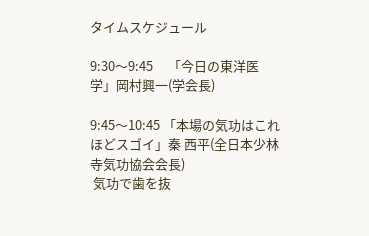タイムスケジュール

9:30〜9:45     「今日の東洋医学」岡村興一(学会長)

9:45〜10:45 「本場の気功はこれほどスゴイ」秦 西平(全日本少林寺気功協会会長)
 気功で歯を抜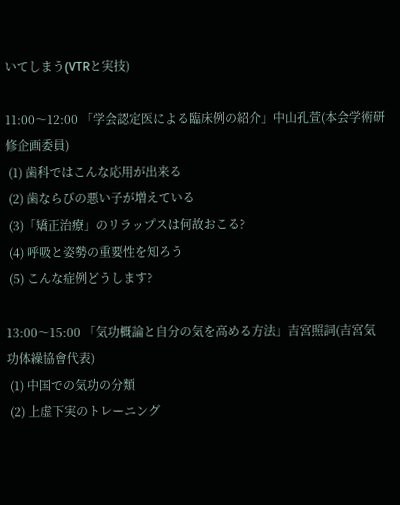いてしまう(VTRと実技)

11:00〜12:00 「学会認定医による臨床例の紹介」中山孔萱(本会学術研修企画委員)
 (1) 歯科ではこんな応用が出来る
 (2) 歯ならびの悪い子が増えている
 (3)「矯正治療」のリラップスは何故おこる?
 (4) 呼吸と姿勢の重要性を知ろう
 (5) こんな症例どうします?

13:00〜15:00 「気功概論と自分の気を高める方法」吉宮照詞(吉宮気功体繰協會代表)
 (1) 中国での気功の分類
 (2) 上虚下実のトレーニング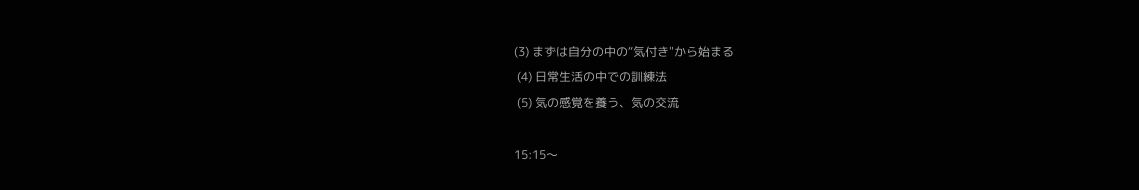(3) まずは自分の中の“気付き"から始まる
 (4) 日常生活の中での訓練法
 (5) 気の感覚を養う、気の交流

15:15〜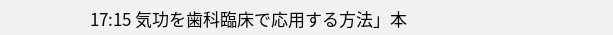17:15 気功を歯科臨床で応用する方法」本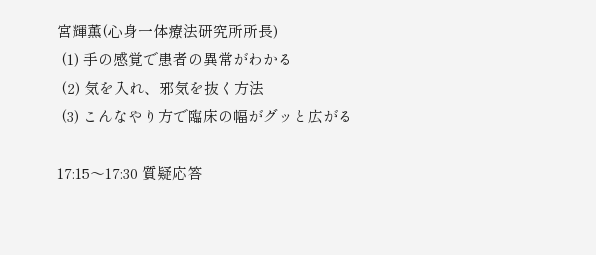宮輝薫(心身一体療法研究所所長)
 (1) 手の感覚で患者の異常がわかる
 (2) 気を入れ、邪気を抜く方法
 (3) こんなやり方で臨床の幅がグッと広がる

17:15〜17:30 質疑応答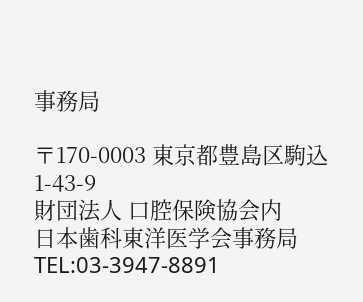事務局

〒170-0003 東京都豊島区駒込1-43-9
財団法人 口腔保険協会内
日本歯科東洋医学会事務局
TEL:03-3947-8891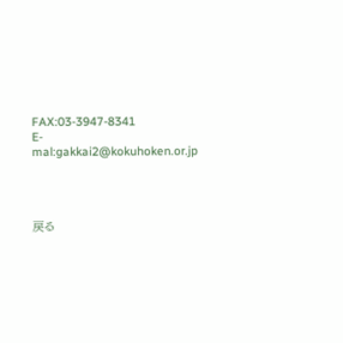FAX:03-3947-8341
E-mal:gakkai2@kokuhoken.or.jp




戻る